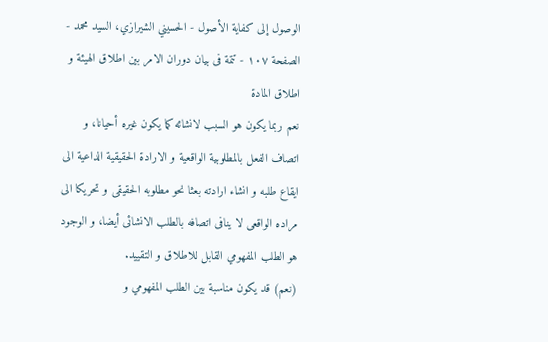الوصول إلى كفاية الأصول - الحسيني الشيرازي، السيد محمد - الصفحة ١٠٧ - تتمة فى بيان دوران الامر بين اطلاق الهيئة و اطلاق المادة
نعم ربما يكون هو السبب لانشائه كما يكون غيره أحيانا، و اتصاف الفعل بالمطلوبية الواقعية و الارادة الحقيقية الداعية الى ايقاع طلبه و انشاء ارادته بعثا نحو مطلوبه الحقيقى و تحريكا الى مراده الواقعى لا ينافى اتصافه بالطلب الانشائى أيضا، و الوجود
هو الطلب المفهومي القابل للاطلاق و التقييد.
(نعم) قد يكون مناسبة بين الطلب المفهومي و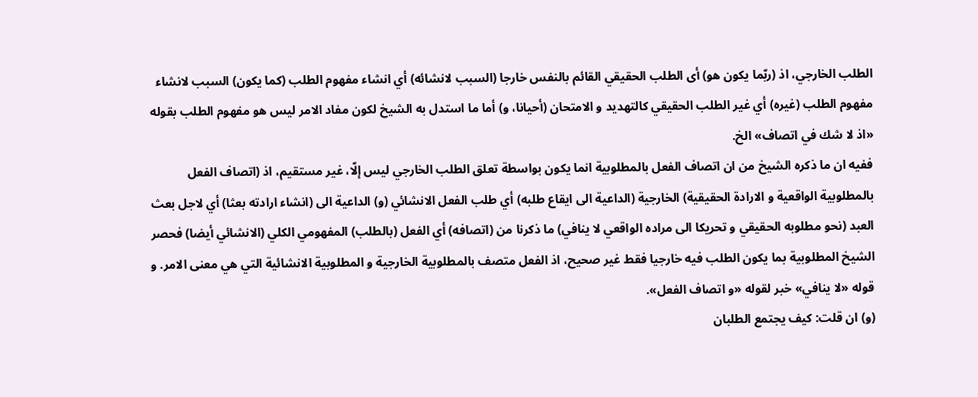الطلب الخارجي، اذ (ربّما يكون هو) أى الطلب الحقيقي القائم بالنفس خارجا (السبب لانشائه) أي انشاء مفهوم الطلب (كما يكون) السبب لانشاء مفهوم الطلب (غيره) أي غير الطلب الحقيقي كالتهديد و الامتحان (أحيانا، و) أما ما استدل به الشيخ لكون مفاد الامر ليس هو مفهوم الطلب بقوله «اذ لا شك في اتصاف» الخ.
ففيه ان ما ذكره الشيخ من ان اتصاف الفعل بالمطلوبية انما يكون بواسطة تعلق الطلب الخارجي ليس إلّا، غير مستقيم، اذ (اتصاف الفعل بالمطلوبية الواقعية و الارادة الحقيقية) الخارجية (الداعية الى ايقاع طلبه) أي طلب الفعل الانشائي (و) الداعية الى (انشاء ارادته بعثا) أي لاجل بعث العبد (نحو مطلوبه الحقيقي و تحريكا الى مراده الواقعي لا ينافي) ما ذكرنا من (اتصافه) أي الفعل (بالطلب) المفهومي الكلي (الانشائي أيضا) فحصر الشيخ المطلوبية بما يكون الطلب فيه خارجيا فقط غير صحيح، اذ الفعل متصف بالمطلوبية الخارجية و المطلوبية الانشائية التي هي معنى الامر. و قوله «لا ينافي» خبر لقوله «و اتصاف الفعل».
(و) ان قلت: كيف يجتمع الطلبان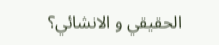الحقيقي و الانشائي؟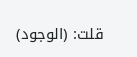قلت: (الوجود)